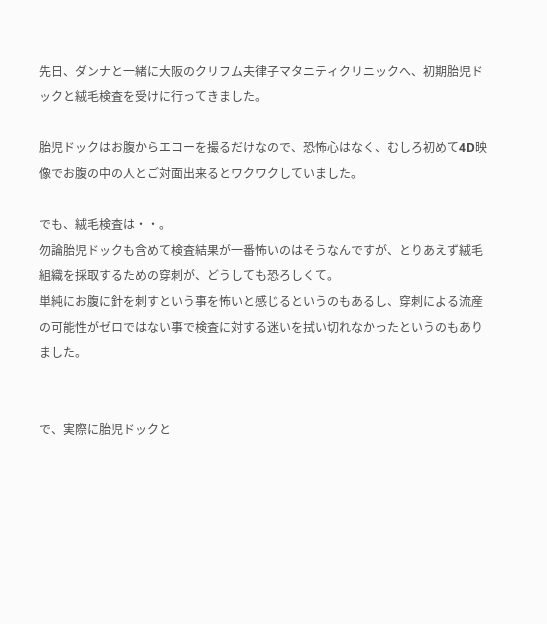先日、ダンナと一緒に大阪のクリフム夫律子マタニティクリニックへ、初期胎児ドックと絨毛検査を受けに行ってきました。

胎児ドックはお腹からエコーを撮るだけなので、恐怖心はなく、むしろ初めて4D映像でお腹の中の人とご対面出来るとワクワクしていました。

でも、絨毛検査は・・。
勿論胎児ドックも含めて検査結果が一番怖いのはそうなんですが、とりあえず絨毛組織を採取するための穿刺が、どうしても恐ろしくて。
単純にお腹に針を刺すという事を怖いと感じるというのもあるし、穿刺による流産の可能性がゼロではない事で検査に対する迷いを拭い切れなかったというのもありました。


で、実際に胎児ドックと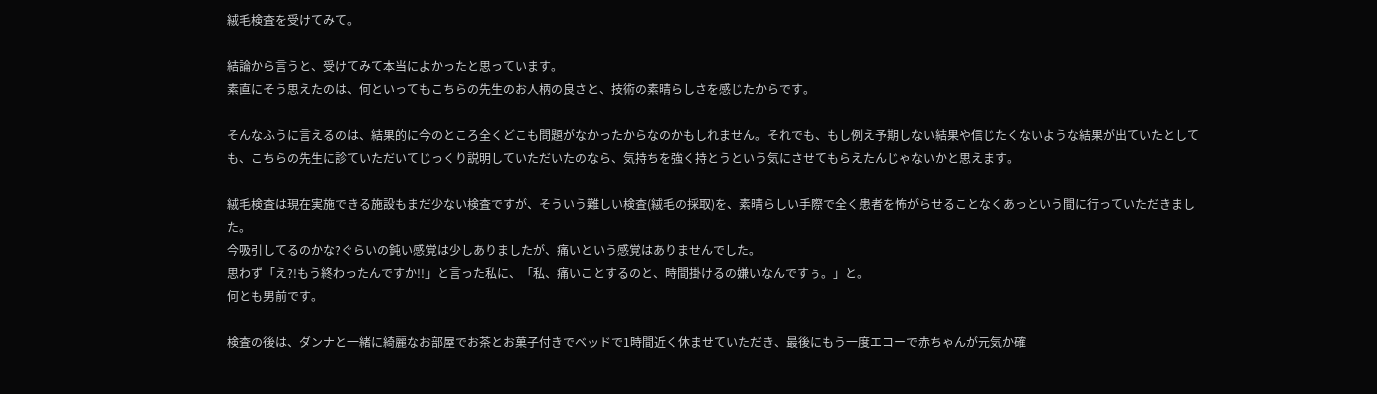絨毛検査を受けてみて。

結論から言うと、受けてみて本当によかったと思っています。
素直にそう思えたのは、何といってもこちらの先生のお人柄の良さと、技術の素晴らしさを感じたからです。

そんなふうに言えるのは、結果的に今のところ全くどこも問題がなかったからなのかもしれません。それでも、もし例え予期しない結果や信じたくないような結果が出ていたとしても、こちらの先生に診ていただいてじっくり説明していただいたのなら、気持ちを強く持とうという気にさせてもらえたんじゃないかと思えます。

絨毛検査は現在実施できる施設もまだ少ない検査ですが、そういう難しい検査(絨毛の採取)を、素晴らしい手際で全く患者を怖がらせることなくあっという間に行っていただきました。
今吸引してるのかな?ぐらいの鈍い感覚は少しありましたが、痛いという感覚はありませんでした。
思わず「え?!もう終わったんですか!!」と言った私に、「私、痛いことするのと、時間掛けるの嫌いなんですぅ。」と。
何とも男前です。

検査の後は、ダンナと一緒に綺麗なお部屋でお茶とお菓子付きでベッドで1時間近く休ませていただき、最後にもう一度エコーで赤ちゃんが元気か確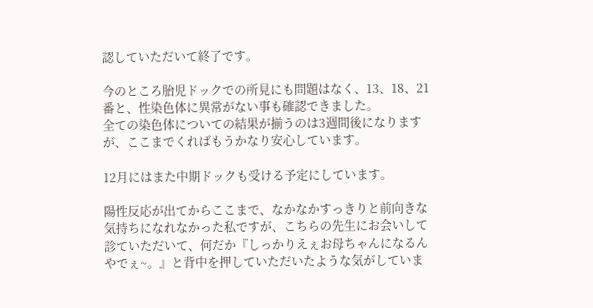認していただいて終了です。

今のところ胎児ドックでの所見にも問題はなく、13、18、21番と、性染色体に異常がない事も確認できました。
全ての染色体についての結果が揃うのは3週間後になりますが、ここまでくればもうかなり安心しています。

12月にはまた中期ドックも受ける予定にしています。

陽性反応が出てからここまで、なかなかすっきりと前向きな気持ちになれなかった私ですが、こちらの先生にお会いして診ていただいて、何だか『しっかりえぇお母ちゃんになるんやでぇ~。』と背中を押していただいたような気がしていま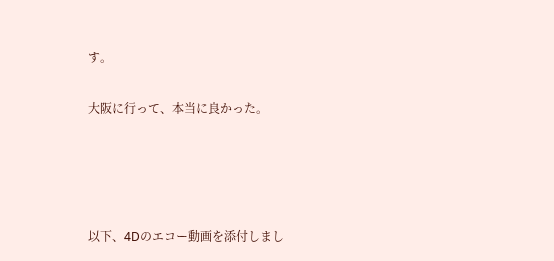す。

大阪に行って、本当に良かった。




以下、4Dのエコー動画を添付しまし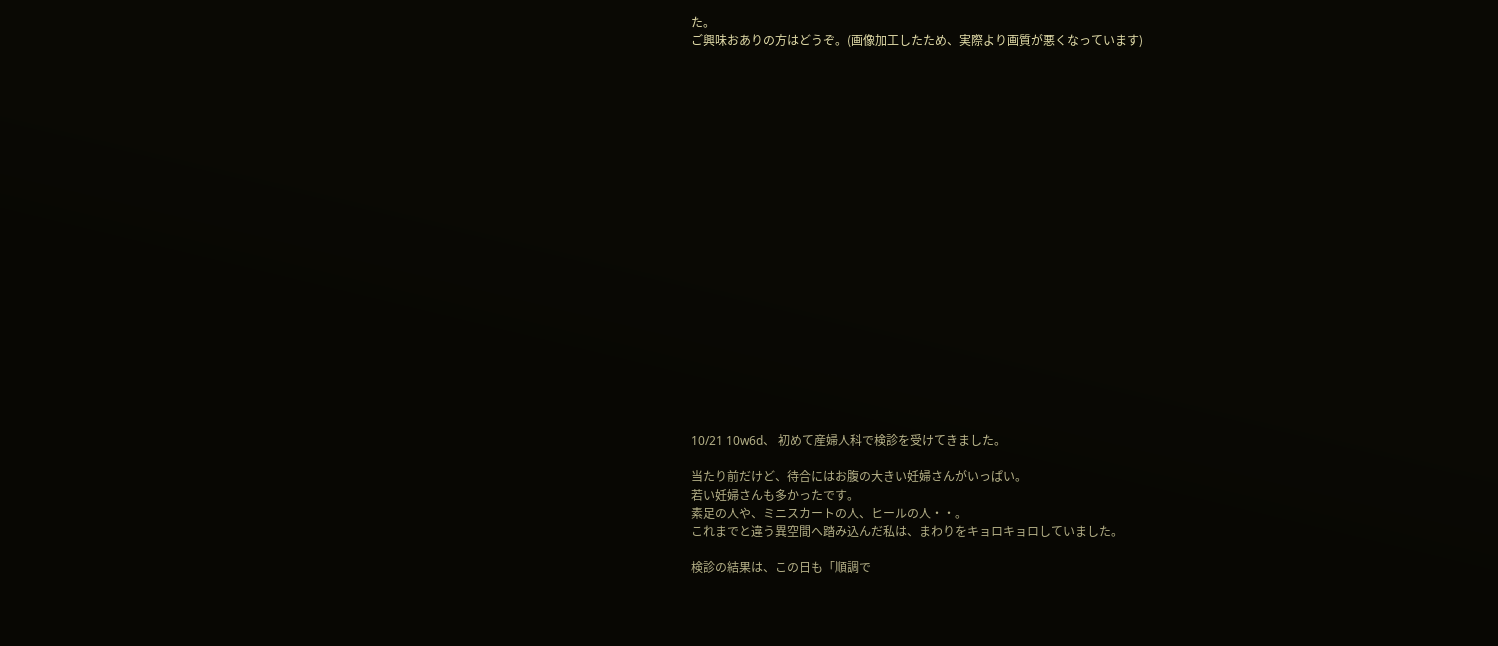た。
ご興味おありの方はどうぞ。(画像加工したため、実際より画質が悪くなっています)





















10/21 10w6d、 初めて産婦人科で検診を受けてきました。

当たり前だけど、待合にはお腹の大きい妊婦さんがいっぱい。
若い妊婦さんも多かったです。
素足の人や、ミニスカートの人、ヒールの人・・。
これまでと違う異空間へ踏み込んだ私は、まわりをキョロキョロしていました。

検診の結果は、この日も「順調で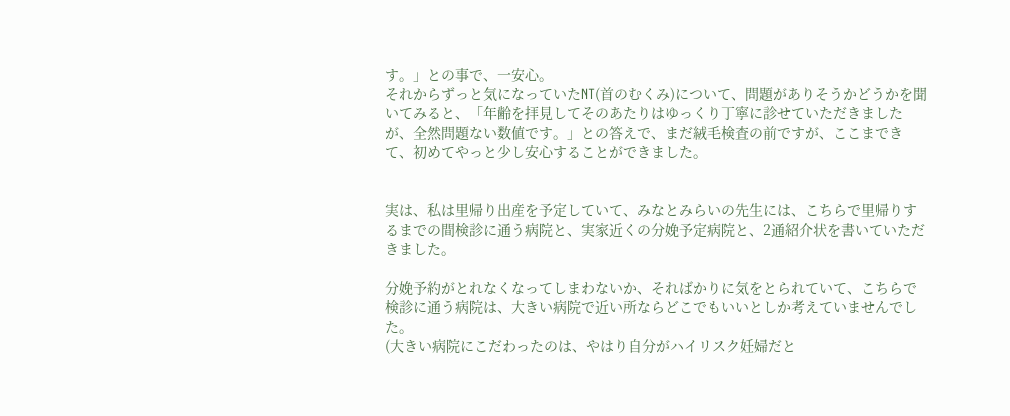す。」との事で、一安心。
それからずっと気になっていたNT(首のむくみ)について、問題がありそうかどうかを聞いてみると、「年齢を拝見してそのあたりはゆっくり丁寧に診せていただきましたが、全然問題ない数値です。」との答えで、まだ絨毛検査の前ですが、ここまできて、初めてやっと少し安心することができました。


実は、私は里帰り出産を予定していて、みなとみらいの先生には、こちらで里帰りするまでの間検診に通う病院と、実家近くの分娩予定病院と、2通紹介状を書いていただきました。

分娩予約がとれなくなってしまわないか、そればかりに気をとられていて、こちらで検診に通う病院は、大きい病院で近い所ならどこでもいいとしか考えていませんでした。
(大きい病院にこだわったのは、やはり自分がハイリスク妊婦だと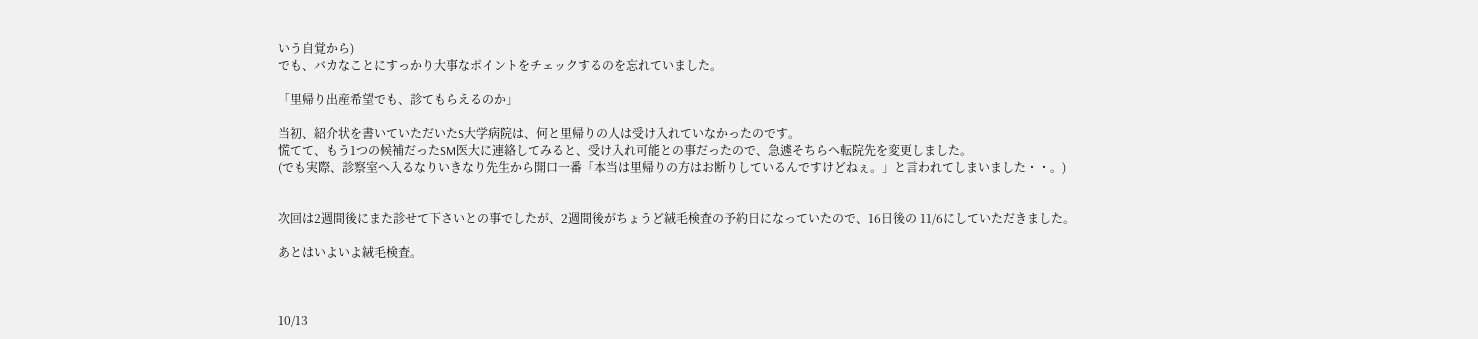いう自覚から)
でも、バカなことにすっかり大事なポイントをチェックするのを忘れていました。

「里帰り出産希望でも、診てもらえるのか」

当初、紹介状を書いていただいたS大学病院は、何と里帰りの人は受け入れていなかったのです。
慌てて、もう1つの候補だったSM医大に連絡してみると、受け入れ可能との事だったので、急遽そちらへ転院先を変更しました。
(でも実際、診察室へ入るなりいきなり先生から開口一番「本当は里帰りの方はお断りしているんですけどねぇ。」と言われてしまいました・・。)


次回は2週間後にまた診せて下さいとの事でしたが、2週間後がちょうど絨毛検査の予約日になっていたので、16日後の 11/6にしていただきました。

あとはいよいよ絨毛検査。



10/13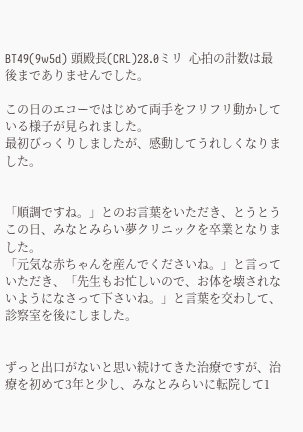BT49(9w5d) 頭殿長(CRL)28.0ミリ  心拍の計数は最後までありませんでした。

この日のエコーではじめて両手をフリフリ動かしている様子が見られました。
最初びっくりしましたが、感動してうれしくなりました。


「順調ですね。」とのお言葉をいただき、とうとうこの日、みなとみらい夢クリニックを卒業となりました。
「元気な赤ちゃんを産んでくださいね。」と言っていただき、「先生もお忙しいので、お体を壊されないようになさって下さいね。」と言葉を交わして、診察室を後にしました。


ずっと出口がないと思い続けてきた治療ですが、治療を初めて3年と少し、みなとみらいに転院して1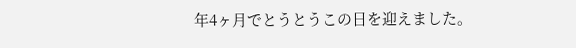年4ヶ月でとうとうこの日を迎えました。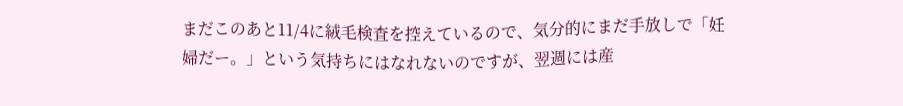まだこのあと11/4に絨毛検査を控えているので、気分的にまだ手放しで「妊婦だー。」という気持ちにはなれないのですが、翌週には産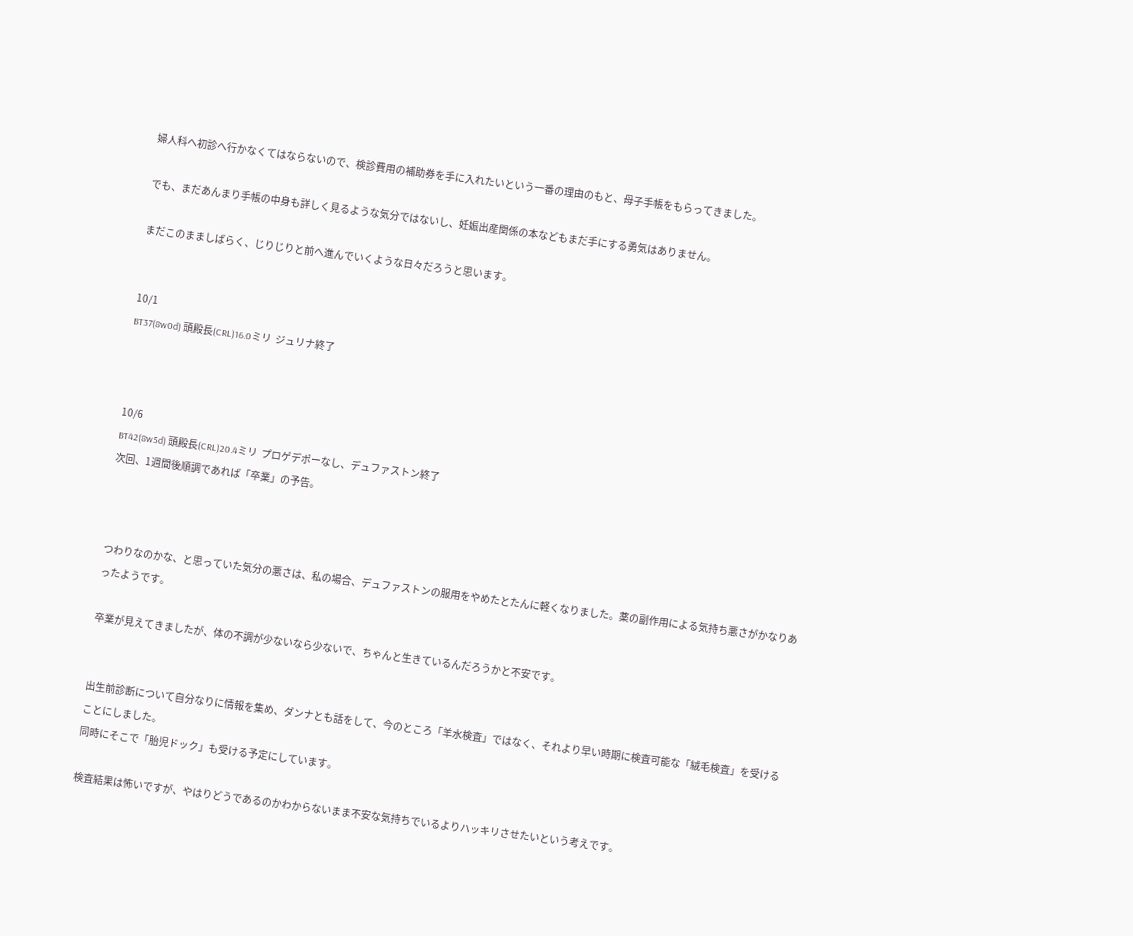婦人科へ初診へ行かなくてはならないので、検診費用の補助券を手に入れたいという一番の理由のもと、母子手帳をもらってきました。

でも、まだあんまり手帳の中身も詳しく見るような気分ではないし、妊娠出産関係の本などもまだ手にする勇気はありません。

まだこのまましばらく、じりじりと前へ進んでいくような日々だろうと思います。


10/1
BT37(8w0d) 頭殿長(CRL)16.0ミリ  ジュリナ終了



10/6
BT42(8w5d) 頭殿長(CRL)20.4ミリ  プロゲデポーなし、デュファストン終了
次回、1週間後順調であれば「卒業」の予告。



つわりなのかな、と思っていた気分の悪さは、私の場合、デュファストンの服用をやめたとたんに軽くなりました。薬の副作用による気持ち悪さがかなりあったようです。

卒業が見えてきましたが、体の不調が少ないなら少ないで、ちゃんと生きているんだろうかと不安です。


出生前診断について自分なりに情報を集め、ダンナとも話をして、今のところ「羊水検査」ではなく、それより早い時期に検査可能な「絨毛検査」を受けることにしました。
同時にそこで「胎児ドック」も受ける予定にしています。

検査結果は怖いですが、やはりどうであるのかわからないまま不安な気持ちでいるよりハッキリさせたいという考えです。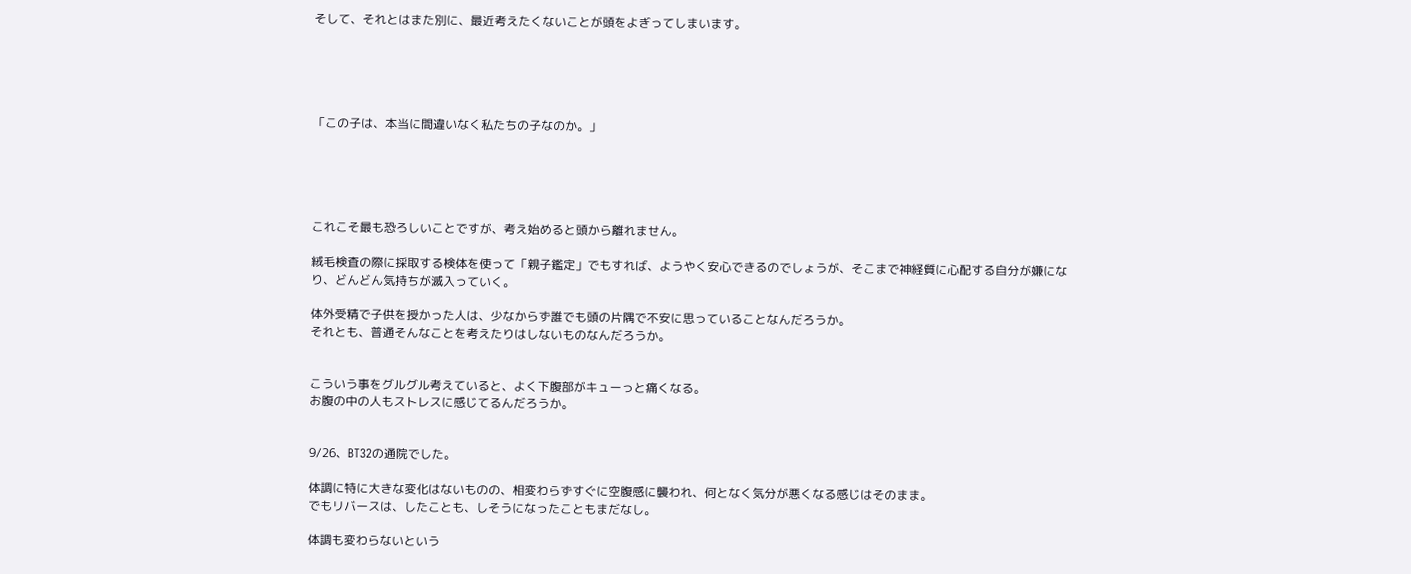そして、それとはまた別に、最近考えたくないことが頭をよぎってしまいます。





「この子は、本当に間違いなく私たちの子なのか。」





これこそ最も恐ろしいことですが、考え始めると頭から離れません。

絨毛検査の際に採取する検体を使って「親子鑑定」でもすれば、ようやく安心できるのでしょうが、そこまで神経質に心配する自分が嫌になり、どんどん気持ちが滅入っていく。

体外受精で子供を授かった人は、少なからず誰でも頭の片隅で不安に思っていることなんだろうか。
それとも、普通そんなことを考えたりはしないものなんだろうか。


こういう事をグルグル考えていると、よく下腹部がキューっと痛くなる。
お腹の中の人もストレスに感じてるんだろうか。


9/26、BT32の通院でした。

体調に特に大きな変化はないものの、相変わらずすぐに空腹感に襲われ、何となく気分が悪くなる感じはそのまま。
でもリバースは、したことも、しそうになったこともまだなし。

体調も変わらないという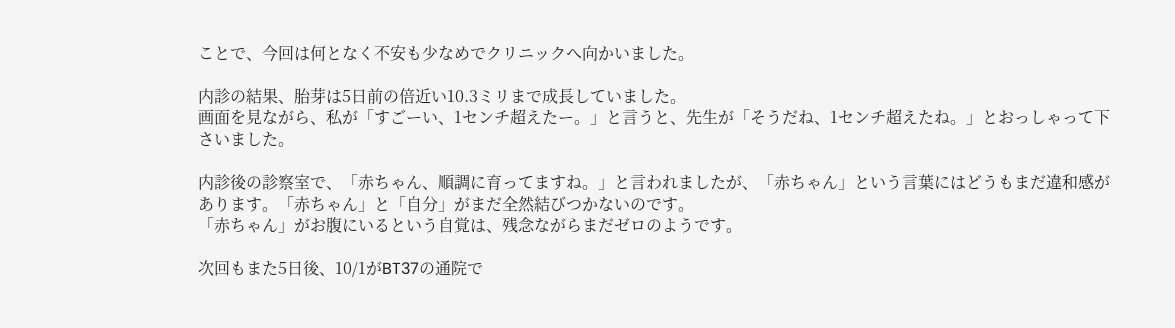ことで、今回は何となく不安も少なめでクリニックへ向かいました。

内診の結果、胎芽は5日前の倍近い10.3ミリまで成長していました。
画面を見ながら、私が「すごーい、1センチ超えたー。」と言うと、先生が「そうだね、1センチ超えたね。」とおっしゃって下さいました。

内診後の診察室で、「赤ちゃん、順調に育ってますね。」と言われましたが、「赤ちゃん」という言葉にはどうもまだ違和感があります。「赤ちゃん」と「自分」がまだ全然結びつかないのです。
「赤ちゃん」がお腹にいるという自覚は、残念ながらまだゼロのようです。

次回もまた5日後、10/1がBT37の通院で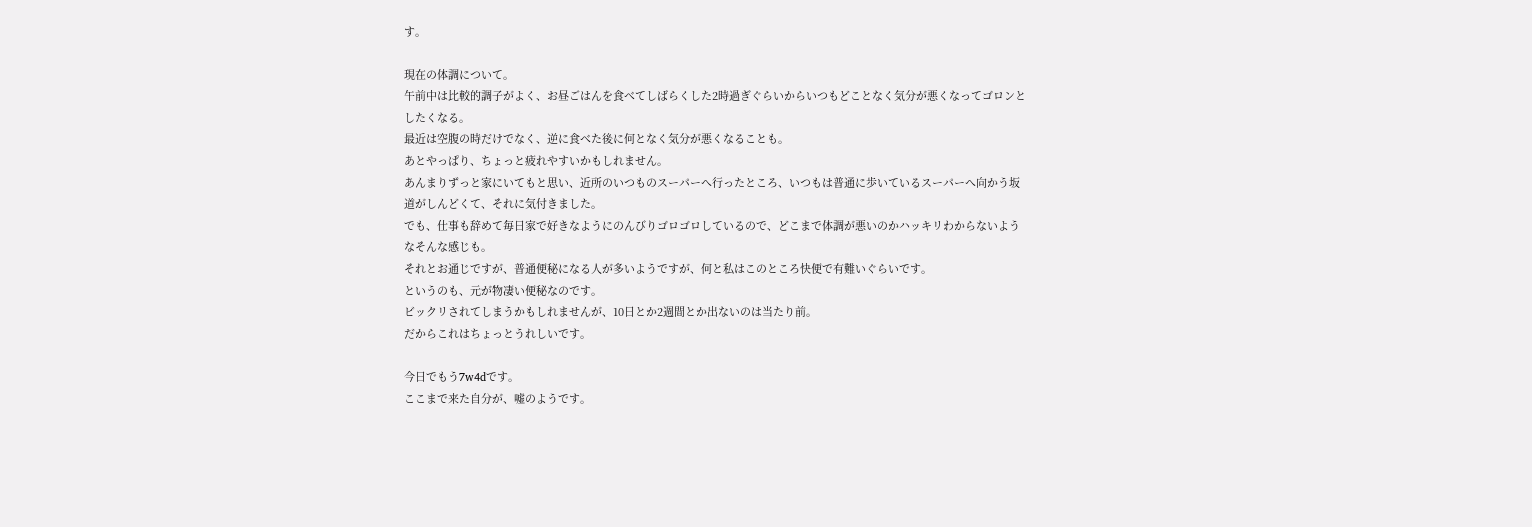す。

現在の体調について。
午前中は比較的調子がよく、お昼ごはんを食べてしばらくした2時過ぎぐらいからいつもどことなく気分が悪くなってゴロンとしたくなる。
最近は空腹の時だけでなく、逆に食べた後に何となく気分が悪くなることも。
あとやっぱり、ちょっと疲れやすいかもしれません。
あんまりずっと家にいてもと思い、近所のいつものスーパーへ行ったところ、いつもは普通に歩いているスーパーへ向かう坂道がしんどくて、それに気付きました。
でも、仕事も辞めて毎日家で好きなようにのんびりゴロゴロしているので、どこまで体調が悪いのかハッキリわからないようなそんな感じも。
それとお通じですが、普通便秘になる人が多いようですが、何と私はこのところ快便で有難いぐらいです。
というのも、元が物凄い便秘なのです。
ビックリされてしまうかもしれませんが、10日とか2週間とか出ないのは当たり前。
だからこれはちょっとうれしいです。

今日でもう7w4dです。
ここまで来た自分が、嘘のようです。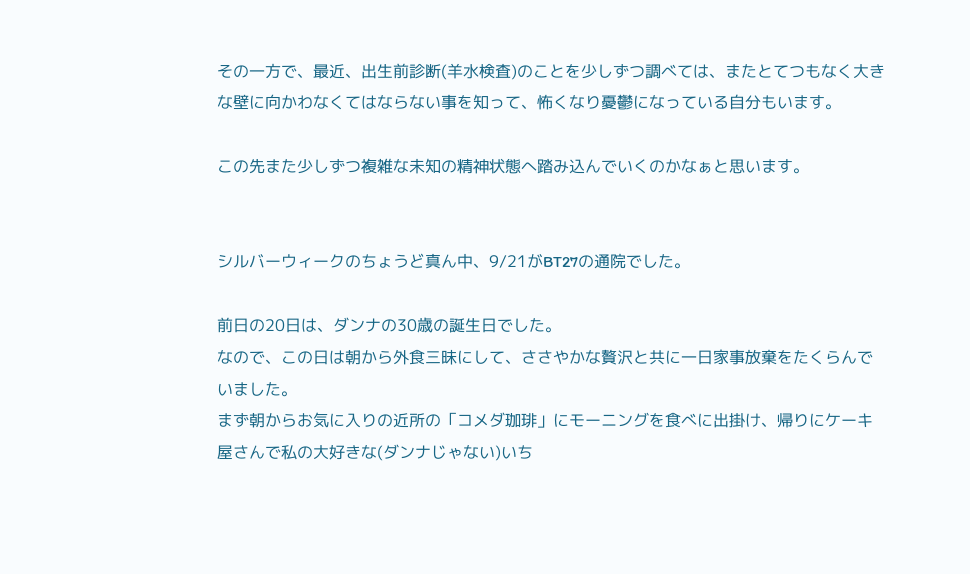その一方で、最近、出生前診断(羊水検査)のことを少しずつ調べては、またとてつもなく大きな壁に向かわなくてはならない事を知って、怖くなり憂鬱になっている自分もいます。

この先また少しずつ複雑な未知の精神状態へ踏み込んでいくのかなぁと思います。


シルバーウィークのちょうど真ん中、9/21がBT27の通院でした。

前日の20日は、ダンナの30歳の誕生日でした。
なので、この日は朝から外食三昧にして、ささやかな贅沢と共に一日家事放棄をたくらんでいました。
まず朝からお気に入りの近所の「コメダ珈琲」にモーニングを食べに出掛け、帰りにケーキ屋さんで私の大好きな(ダンナじゃない)いち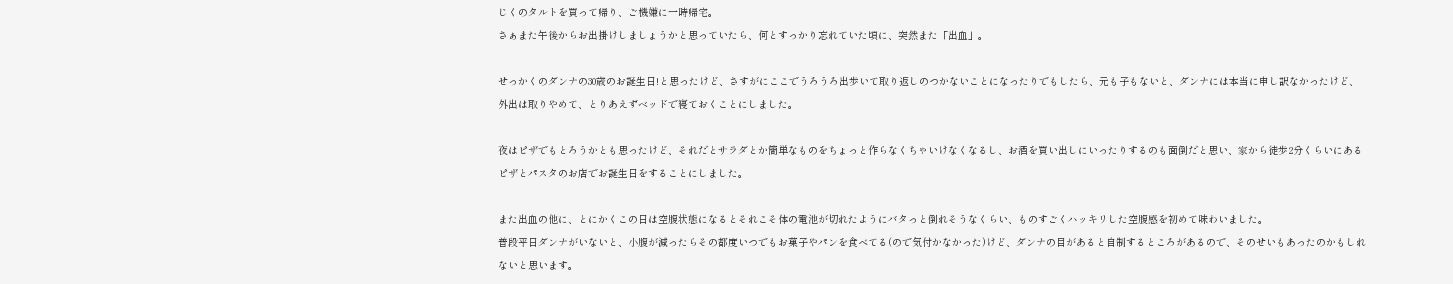じくのタルトを買って帰り、ご機嫌に一時帰宅。
さぁまた午後からお出掛けしましょうかと思っていたら、何とすっかり忘れていた頃に、突然また「出血」。

せっかくのダンナの30歳のお誕生日!と思ったけど、さすがにここでうろうろ出歩いて取り返しのつかないことになったりでもしたら、元も子もないと、ダンナには本当に申し訳なかったけど、外出は取りやめて、とりあえずベッドで寝ておくことにしました。

夜はピザでもとろうかとも思ったけど、それだとサラダとか簡単なものをちょっと作らなくちゃいけなくなるし、お酒を買い出しにいったりするのも面倒だと思い、家から徒歩2分くらいにあるピザとパスタのお店でお誕生日をすることにしました。

また出血の他に、とにかくこの日は空腹状態になるとそれこそ体の電池が切れたようにバタっと倒れそうなくらい、ものすごくハッキリした空腹感を初めて味わいました。
普段平日ダンナがいないと、小腹が減ったらその都度いつでもお菓子やパンを食べてる(ので気付かなかった)けど、ダンナの目があると自制するところがあるので、そのせいもあったのかもしれないと思います。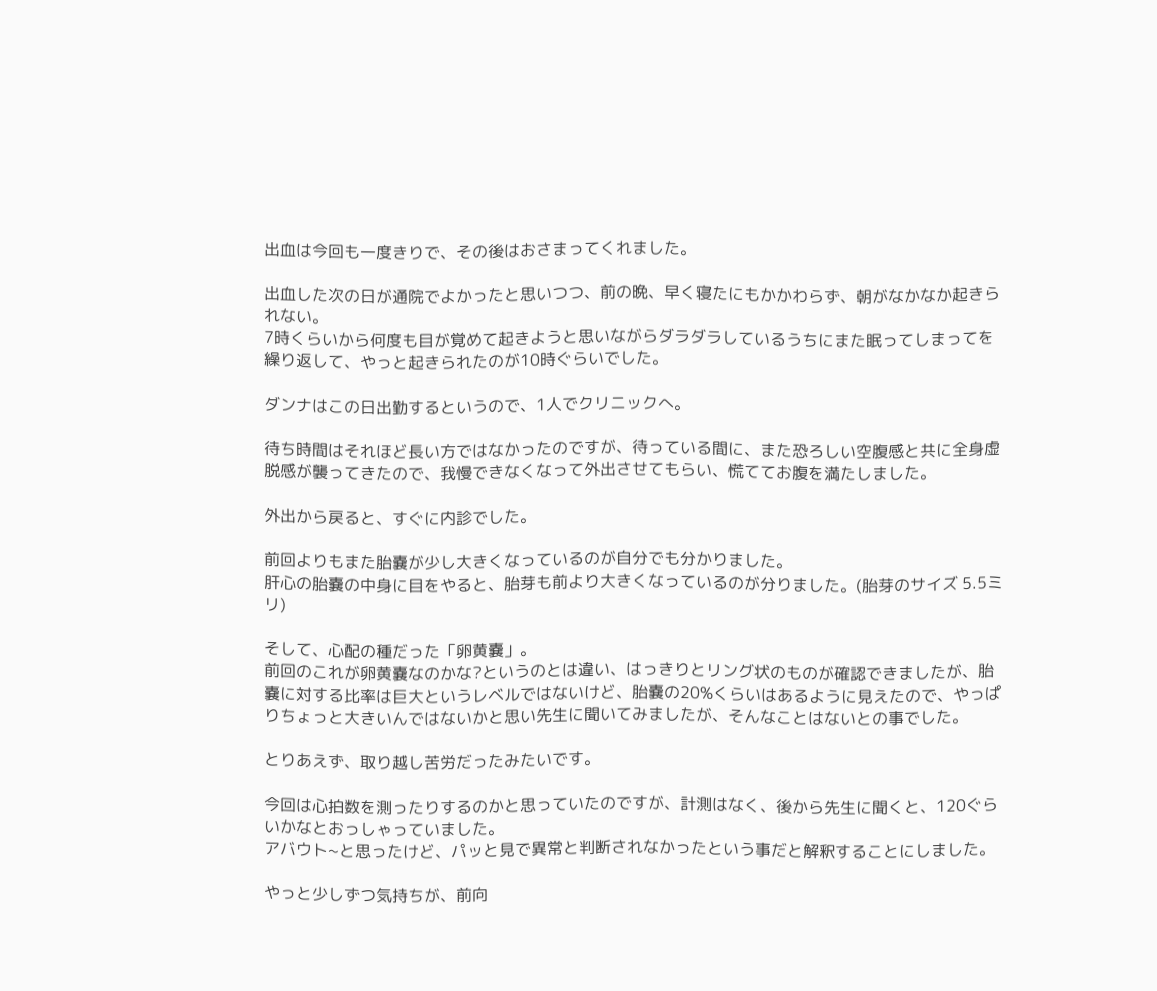出血は今回も一度きりで、その後はおさまってくれました。

出血した次の日が通院でよかったと思いつつ、前の晩、早く寝たにもかかわらず、朝がなかなか起きられない。
7時くらいから何度も目が覚めて起きようと思いながらダラダラしているうちにまた眠ってしまってを繰り返して、やっと起きられたのが10時ぐらいでした。

ダンナはこの日出勤するというので、1人でクリニックへ。

待ち時間はそれほど長い方ではなかったのですが、待っている間に、また恐ろしい空腹感と共に全身虚脱感が襲ってきたので、我慢できなくなって外出させてもらい、慌ててお腹を満たしました。

外出から戻ると、すぐに内診でした。

前回よりもまた胎嚢が少し大きくなっているのが自分でも分かりました。
肝心の胎嚢の中身に目をやると、胎芽も前より大きくなっているのが分りました。(胎芽のサイズ 5.5ミリ)

そして、心配の種だった「卵黄嚢」。
前回のこれが卵黄嚢なのかな?というのとは違い、はっきりとリング状のものが確認できましたが、胎嚢に対する比率は巨大というレベルではないけど、胎嚢の20%くらいはあるように見えたので、やっぱりちょっと大きいんではないかと思い先生に聞いてみましたが、そんなことはないとの事でした。

とりあえず、取り越し苦労だったみたいです。

今回は心拍数を測ったりするのかと思っていたのですが、計測はなく、後から先生に聞くと、120ぐらいかなとおっしゃっていました。
アバウト~と思ったけど、パッと見で異常と判断されなかったという事だと解釈することにしました。

やっと少しずつ気持ちが、前向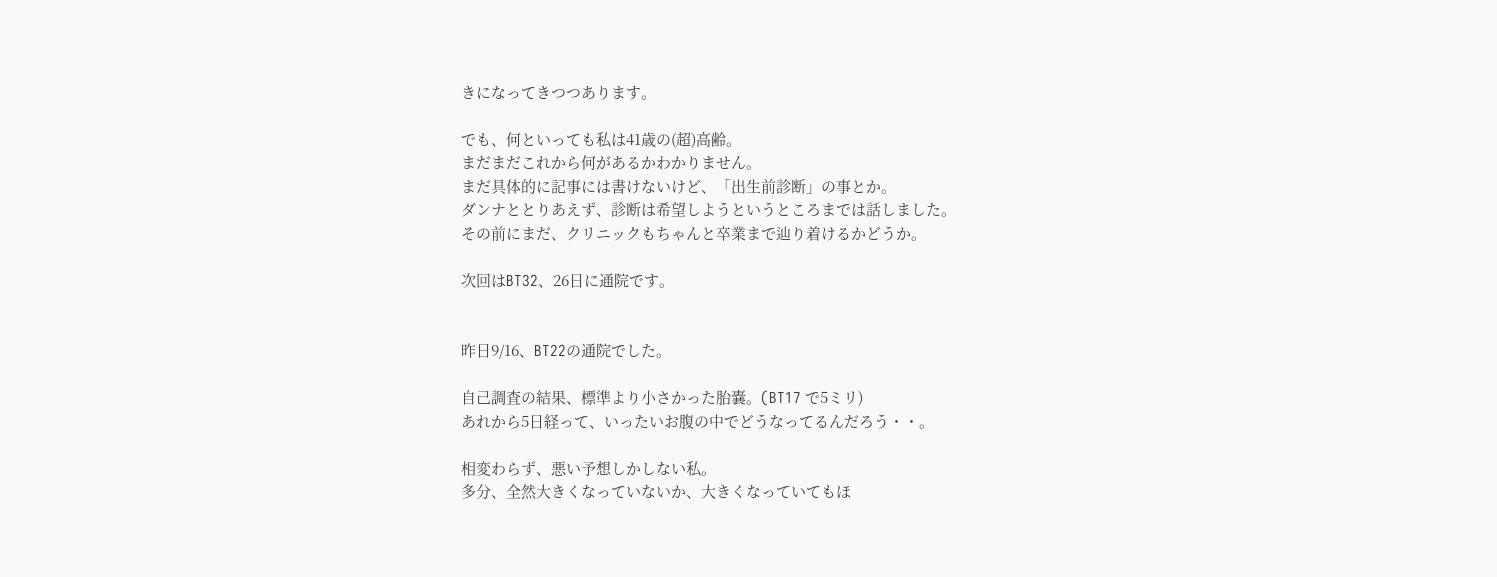きになってきつつあります。

でも、何といっても私は41歳の(超)高齢。
まだまだこれから何があるかわかりません。
まだ具体的に記事には書けないけど、「出生前診断」の事とか。
ダンナととりあえず、診断は希望しようというところまでは話しました。
その前にまだ、クリニックもちゃんと卒業まで辿り着けるかどうか。

次回はBT32、26日に通院です。


昨日9/16、BT22の通院でした。

自己調査の結果、標準より小さかった胎嚢。(BT17 で5ミリ)
あれから5日経って、いったいお腹の中でどうなってるんだろう・・。

相変わらず、悪い予想しかしない私。
多分、全然大きくなっていないか、大きくなっていてもほ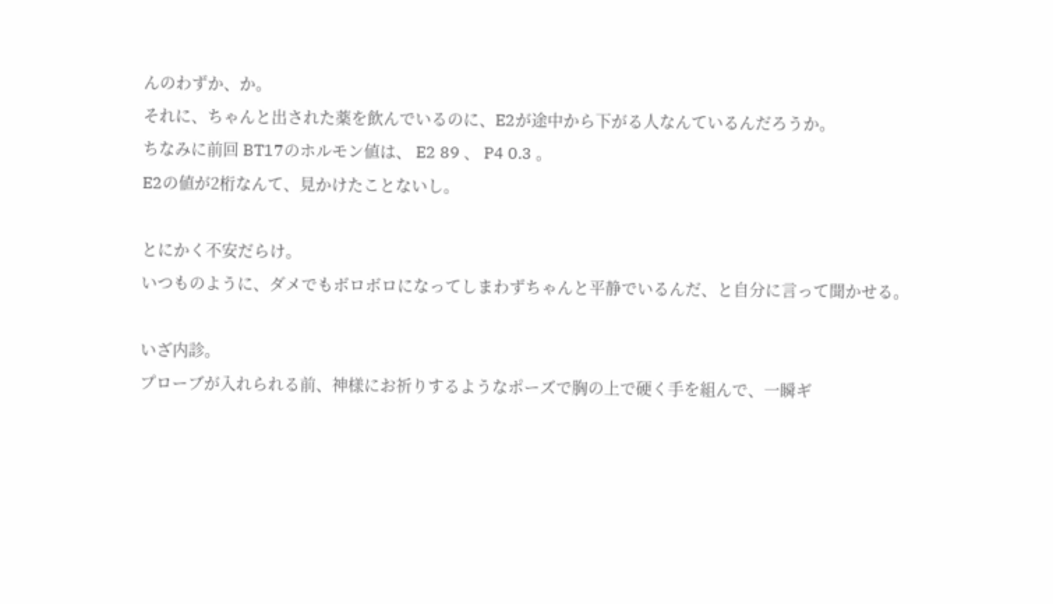んのわずか、か。
それに、ちゃんと出された薬を飲んでいるのに、E2が途中から下がる人なんているんだろうか。
ちなみに前回 BT17のホルモン値は、 E2 89 、 P4 0.3 。
E2の値が2桁なんて、見かけたことないし。

とにかく不安だらけ。
いつものように、ダメでもボロボロになってしまわずちゃんと平静でいるんだ、と自分に言って聞かせる。

いざ内診。
プローブが入れられる前、神様にお祈りするようなポーズで胸の上で硬く手を組んで、一瞬ギ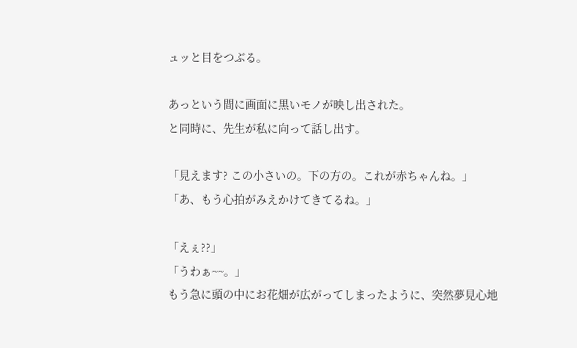ュッと目をつぶる。

あっという間に画面に黒いモノが映し出された。
と同時に、先生が私に向って話し出す。

「見えます? この小さいの。下の方の。これが赤ちゃんね。」
「あ、もう心拍がみえかけてきてるね。」

「えぇ??」
「うわぁ~~。」
もう急に頭の中にお花畑が広がってしまったように、突然夢見心地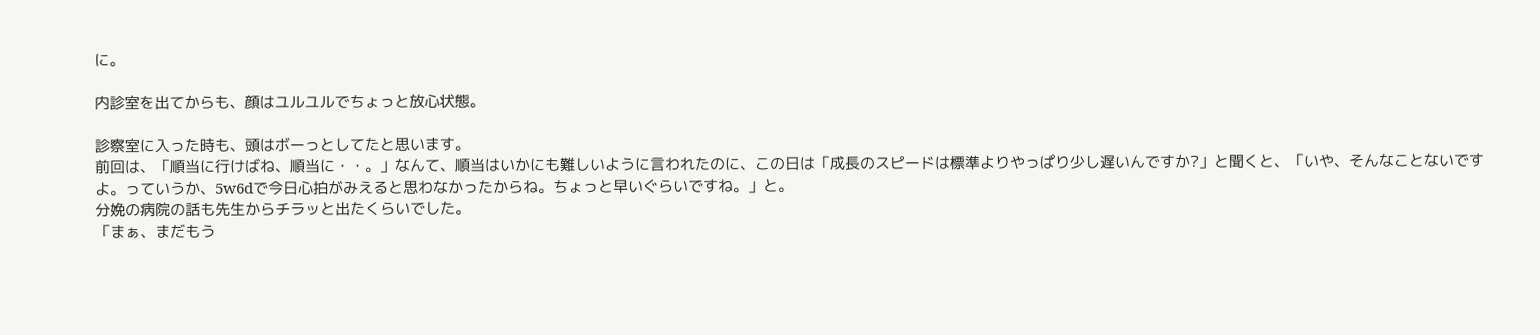に。

内診室を出てからも、顔はユルユルでちょっと放心状態。

診察室に入った時も、頭はボーっとしてたと思います。
前回は、「順当に行けばね、順当に・・。」なんて、順当はいかにも難しいように言われたのに、この日は「成長のスピードは標準よりやっぱり少し遅いんですか?」と聞くと、「いや、そんなことないですよ。っていうか、5w6dで今日心拍がみえると思わなかったからね。ちょっと早いぐらいですね。」と。
分娩の病院の話も先生からチラッと出たくらいでした。
「まぁ、まだもう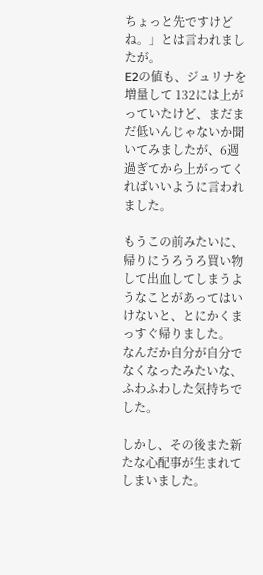ちょっと先ですけどね。」とは言われましたが。
E2の値も、ジュリナを増量して 132には上がっていたけど、まだまだ低いんじゃないか聞いてみましたが、6週過ぎてから上がってくればいいように言われました。

もうこの前みたいに、帰りにうろうろ買い物して出血してしまうようなことがあってはいけないと、とにかくまっすぐ帰りました。
なんだか自分が自分でなくなったみたいな、ふわふわした気持ちでした。

しかし、その後また新たな心配事が生まれてしまいました。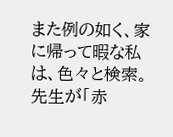また例の如く、家に帰って暇な私は、色々と検索。
先生が「赤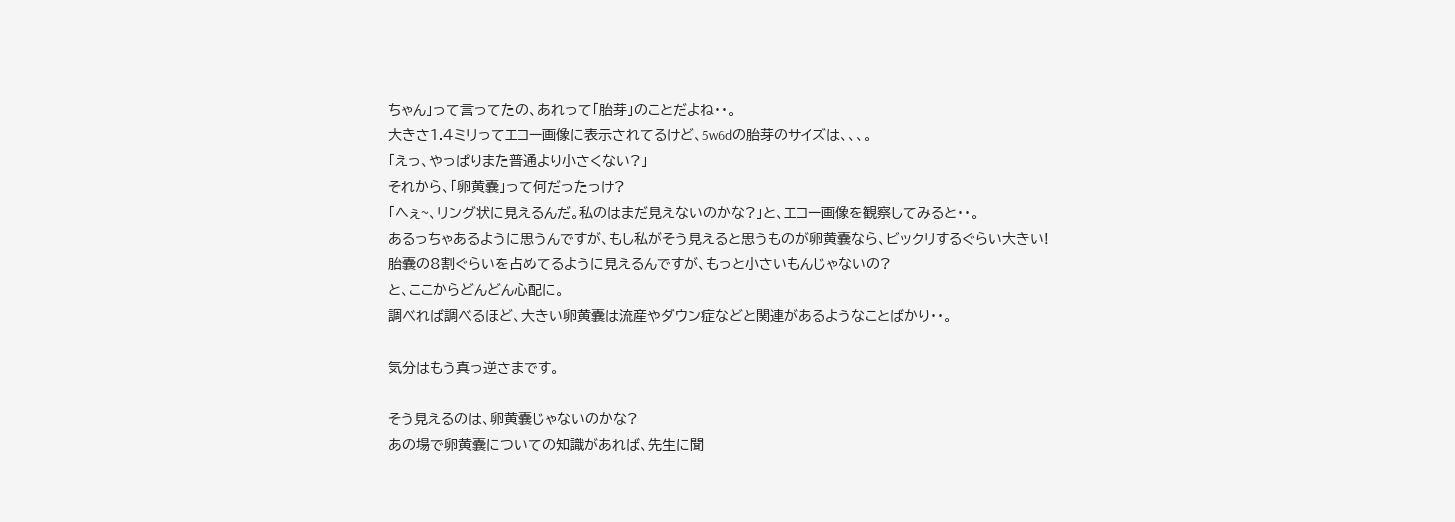ちゃん」って言ってたの、あれって「胎芽」のことだよね・・。
大きさ1.4ミリってエコー画像に表示されてるけど、5w6dの胎芽のサイズは、、、。
「えっ、やっぱりまた普通より小さくない?」
それから、「卵黄嚢」って何だったっけ?
「へぇ~、リング状に見えるんだ。私のはまだ見えないのかな?」と、エコー画像を観察してみると・・。
あるっちゃあるように思うんですが、もし私がそう見えると思うものが卵黄嚢なら、ビックリするぐらい大きい!
胎嚢の8割ぐらいを占めてるように見えるんですが、もっと小さいもんじゃないの?
と、ここからどんどん心配に。
調べれば調べるほど、大きい卵黄嚢は流産やダウン症などと関連があるようなことばかり・・。

気分はもう真っ逆さまです。

そう見えるのは、卵黄嚢じゃないのかな?
あの場で卵黄嚢についての知識があれば、先生に聞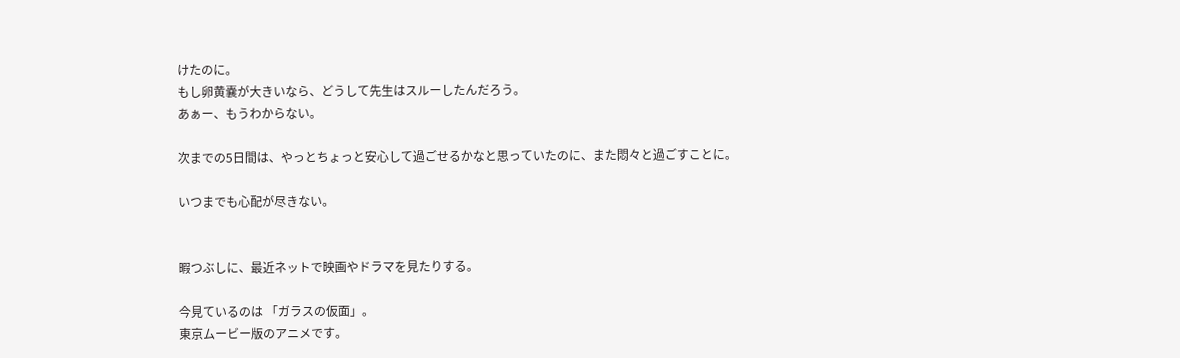けたのに。
もし卵黄嚢が大きいなら、どうして先生はスルーしたんだろう。
あぁー、もうわからない。

次までの5日間は、やっとちょっと安心して過ごせるかなと思っていたのに、また悶々と過ごすことに。

いつまでも心配が尽きない。


暇つぶしに、最近ネットで映画やドラマを見たりする。

今見ているのは 「ガラスの仮面」。
東京ムービー版のアニメです。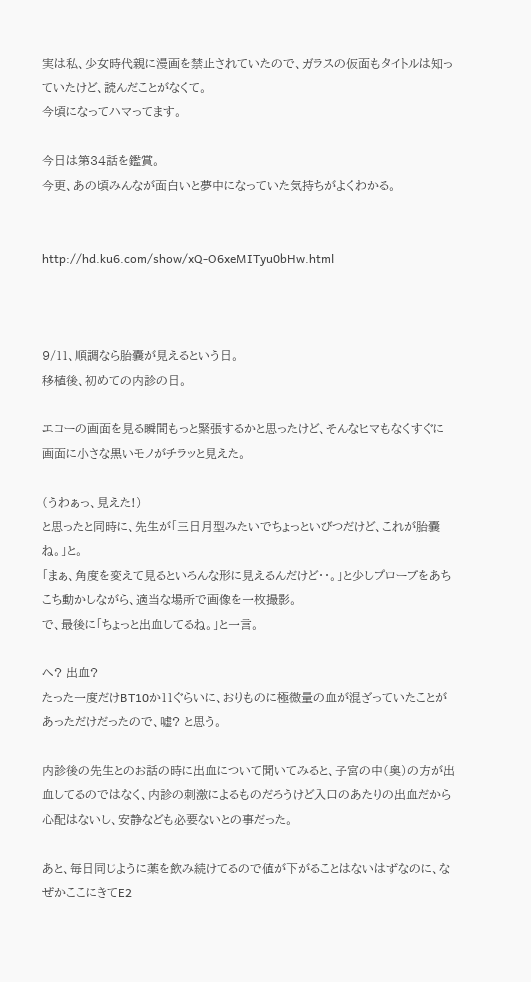実は私、少女時代親に漫画を禁止されていたので、ガラスの仮面もタイトルは知っていたけど、読んだことがなくて。
今頃になってハマってます。

今日は第34話を鑑賞。
今更、あの頃みんなが面白いと夢中になっていた気持ちがよくわかる。


http://hd.ku6.com/show/xQ-O6xeMITyu0bHw.html



9/11、順調なら胎嚢が見えるという日。
移植後、初めての内診の日。

エコーの画面を見る瞬間もっと緊張するかと思ったけど、そんなヒマもなくすぐに画面に小さな黒いモノがチラッと見えた。

(うわぁっ、見えた!)
と思ったと同時に、先生が「三日月型みたいでちょっといびつだけど、これが胎嚢ね。」と。
「まぁ、角度を変えて見るといろんな形に見えるんだけど・・。」と少しプローブをあちこち動かしながら、適当な場所で画像を一枚撮影。
で、最後に「ちょっと出血してるね。」と一言。

へ? 出血?
たった一度だけBT10か11ぐらいに、おりものに極微量の血が混ざっていたことがあっただけだったので、嘘? と思う。

内診後の先生とのお話の時に出血について聞いてみると、子宮の中(奥)の方が出血してるのではなく、内診の刺激によるものだろうけど入口のあたりの出血だから心配はないし、安静なども必要ないとの事だった。

あと、毎日同じように薬を飲み続けてるので値が下がることはないはずなのに、なぜかここにきてE2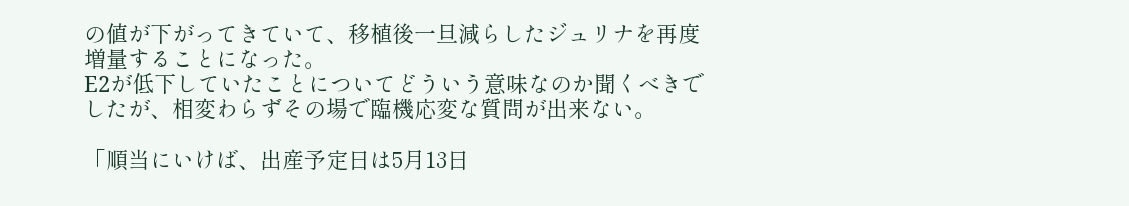の値が下がってきていて、移植後一旦減らしたジュリナを再度増量することになった。
E2が低下していたことについてどういう意味なのか聞くべきでしたが、相変わらずその場で臨機応変な質問が出来ない。

「順当にいけば、出産予定日は5月13日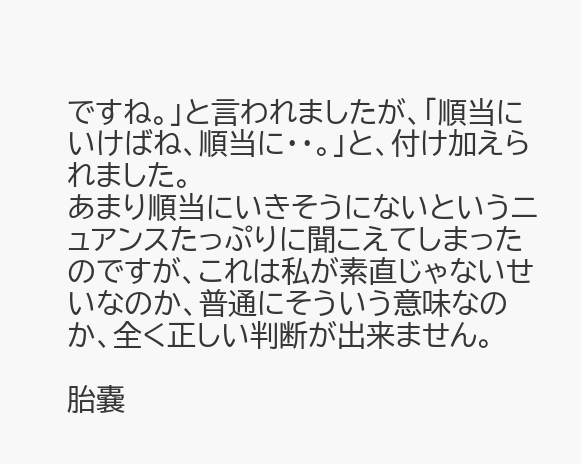ですね。」と言われましたが、「順当にいけばね、順当に・・。」と、付け加えられました。
あまり順当にいきそうにないというニュアンスたっぷりに聞こえてしまったのですが、これは私が素直じゃないせいなのか、普通にそういう意味なのか、全く正しい判断が出来ません。

胎嚢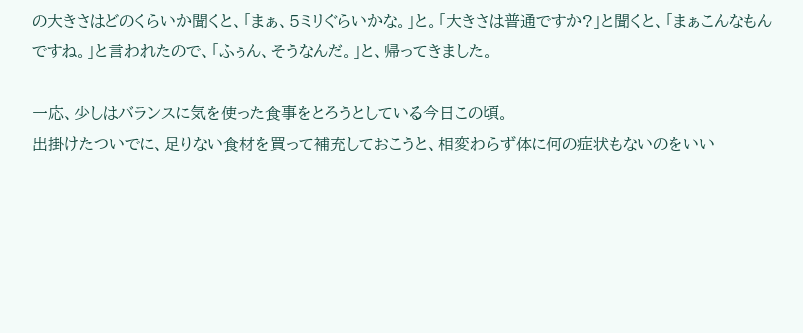の大きさはどのくらいか聞くと、「まぁ、5ミリぐらいかな。」と。「大きさは普通ですか?」と聞くと、「まぁこんなもんですね。」と言われたので、「ふぅん、そうなんだ。」と、帰ってきました。

一応、少しはバランスに気を使った食事をとろうとしている今日この頃。
出掛けたついでに、足りない食材を買って補充しておこうと、相変わらず体に何の症状もないのをいい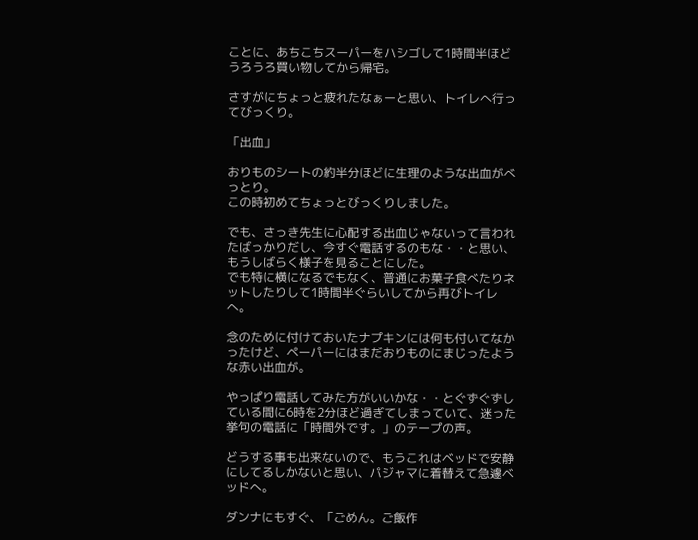ことに、あちこちスーパーをハシゴして1時間半ほどうろうろ買い物してから帰宅。

さすがにちょっと疲れたなぁーと思い、トイレへ行ってびっくり。

「出血」

おりものシートの約半分ほどに生理のような出血がべっとり。
この時初めてちょっとびっくりしました。

でも、さっき先生に心配する出血じゃないって言われたばっかりだし、今すぐ電話するのもな・・と思い、もうしばらく様子を見ることにした。
でも特に横になるでもなく、普通にお菓子食べたりネットしたりして1時間半ぐらいしてから再びトイレへ。

念のために付けておいたナプキンには何も付いてなかったけど、ペーパーにはまだおりものにまじったような赤い出血が。

やっぱり電話してみた方がいいかな・・とぐずぐずしている間に6時を2分ほど過ぎてしまっていて、迷った挙句の電話に「時間外です。」のテープの声。

どうする事も出来ないので、もうこれはベッドで安静にしてるしかないと思い、パジャマに着替えて急遽ベッドへ。

ダンナにもすぐ、「ごめん。ご飯作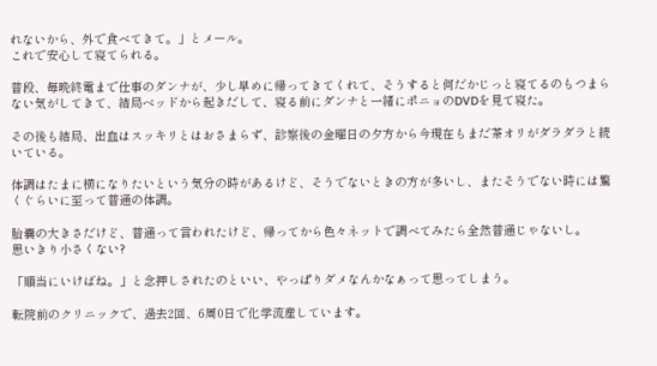れないから、外で食べてきて。」とメール。
これで安心して寝てられる。

普段、毎晩終電まで仕事のダンナが、少し早めに帰ってきてくれて、そうすると何だかじっと寝てるのもつまらない気がしてきて、結局ベッドから起きだして、寝る前にダンナと一緒にポニョのDVDを見て寝た。

その後も結局、出血はスッキリとはおさまらず、診察後の金曜日の夕方から今現在もまだ茶オリがダラダラと続いている。

体調はたまに横になりたいという気分の時があるけど、そうでないときの方が多いし、またそうでない時には驚くぐらいに至って普通の体調。

胎嚢の大きさだけど、普通って言われたけど、帰ってから色々ネットで調べてみたら全然普通じゃないし。
思いきり小さくない?

「順当にいけばね。」と念押しされたのといい、やっぱりダメなんかなぁって思ってしまう。

転院前のクリニックで、過去2回、6周0日で化学流産しています。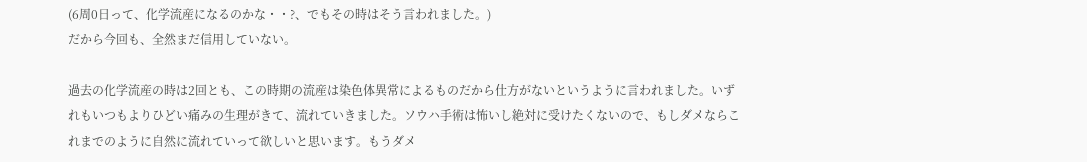(6周0日って、化学流産になるのかな・・?、でもその時はそう言われました。)
だから今回も、全然まだ信用していない。

過去の化学流産の時は2回とも、この時期の流産は染色体異常によるものだから仕方がないというように言われました。いずれもいつもよりひどい痛みの生理がきて、流れていきました。ソウハ手術は怖いし絶対に受けたくないので、もしダメならこれまでのように自然に流れていって欲しいと思います。もうダメ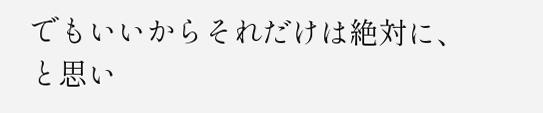でもいいからそれだけは絶対に、と思い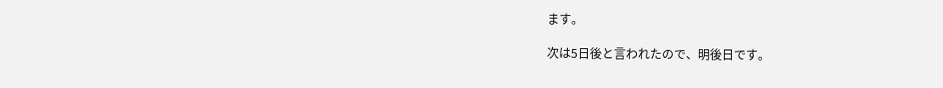ます。

次は5日後と言われたので、明後日です。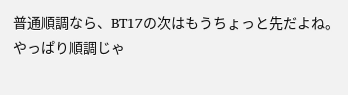普通順調なら、BT17の次はもうちょっと先だよね。
やっぱり順調じゃ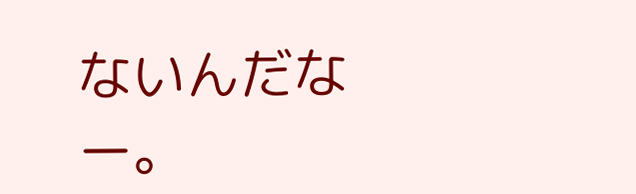ないんだなー。